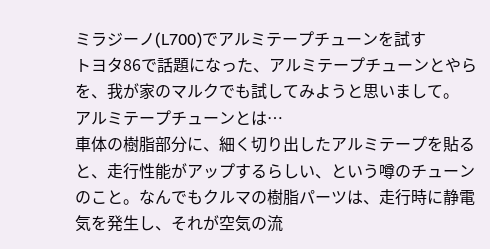ミラジーノ(L700)でアルミテープチューンを試す
トヨタ86で話題になった、アルミテープチューンとやらを、我が家のマルクでも試してみようと思いまして。
アルミテープチューンとは…
車体の樹脂部分に、細く切り出したアルミテープを貼ると、走行性能がアップするらしい、という噂のチューンのこと。なんでもクルマの樹脂パーツは、走行時に静電気を発生し、それが空気の流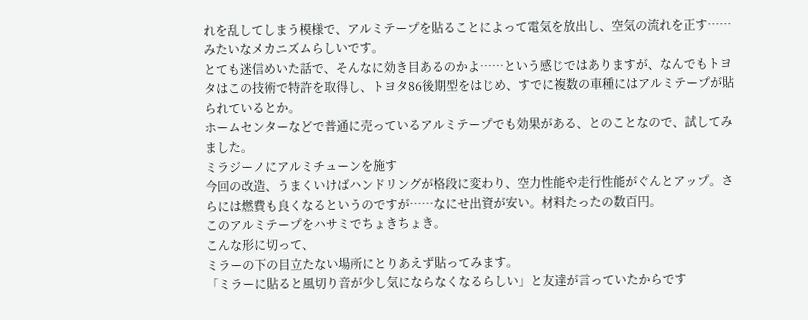れを乱してしまう模様で、アルミテープを貼ることによって電気を放出し、空気の流れを正す……みたいなメカニズムらしいです。
とても迷信めいた話で、そんなに効き目あるのかよ……という感じではありますが、なんでもトヨタはこの技術で特許を取得し、トヨタ86後期型をはじめ、すでに複数の車種にはアルミテープが貼られているとか。
ホームセンターなどで普通に売っているアルミテープでも効果がある、とのことなので、試してみました。
ミラジーノにアルミチューンを施す
今回の改造、うまくいけばハンドリングが格段に変わり、空力性能や走行性能がぐんとアップ。さらには燃費も良くなるというのですが……なにせ出資が安い。材料たったの数百円。
このアルミテープをハサミでちょきちょき。
こんな形に切って、
ミラーの下の目立たない場所にとりあえず貼ってみます。
「ミラーに貼ると風切り音が少し気にならなくなるらしい」と友達が言っていたからです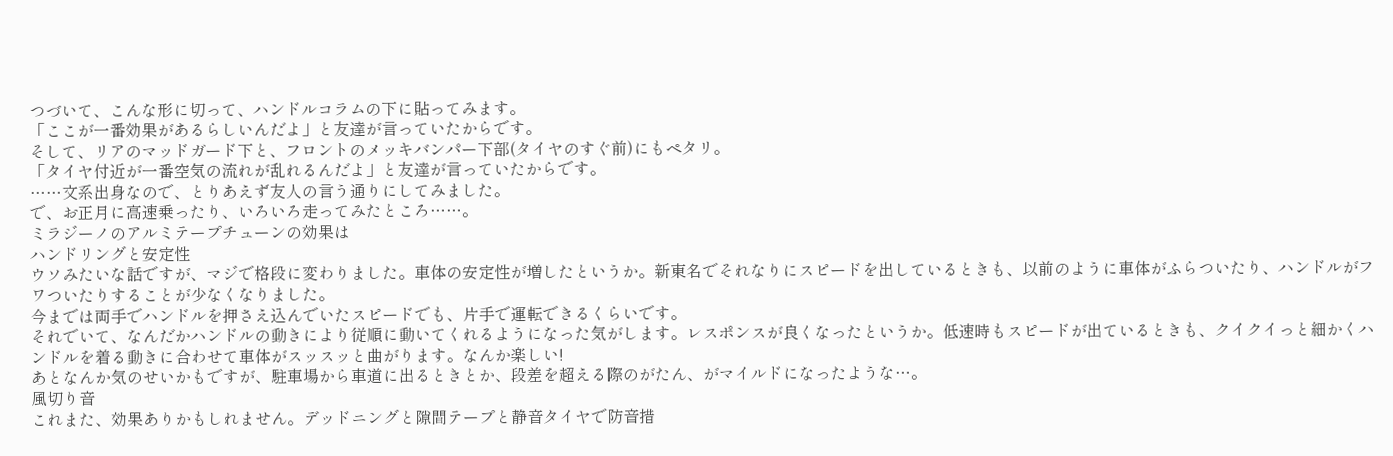つづいて、こんな形に切って、ハンドルコラムの下に貼ってみます。
「ここが一番効果があるらしいんだよ」と友達が言っていたからです。
そして、リアのマッドガード下と、フロントのメッキバンパー下部(タイヤのすぐ前)にもペタリ。
「タイヤ付近が一番空気の流れが乱れるんだよ」と友達が言っていたからです。
……文系出身なので、とりあえず友人の言う通りにしてみました。
で、お正月に高速乗ったり、いろいろ走ってみたところ……。
ミラジーノのアルミテープチューンの効果は
ハンドリングと安定性
ウソみたいな話ですが、マジで格段に変わりました。車体の安定性が増したというか。新東名でそれなりにスピードを出しているときも、以前のように車体がふらついたり、ハンドルがフワついたりすることが少なくなりました。
今までは両手でハンドルを押さえ込んでいたスピードでも、片手で運転できるくらいです。
それでいて、なんだかハンドルの動きにより従順に動いてくれるようになった気がします。レスポンスが良くなったというか。低速時もスピードが出ているときも、クイクイっと細かくハンドルを着る動きに合わせて車体がスッスッと曲がります。なんか楽しい!
あとなんか気のせいかもですが、駐車場から車道に出るときとか、段差を超える際のがたん、がマイルドになったような…。
風切り音
これまた、効果ありかもしれません。デッドニングと隙間テープと静音タイヤで防音措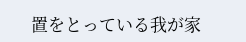置をとっている我が家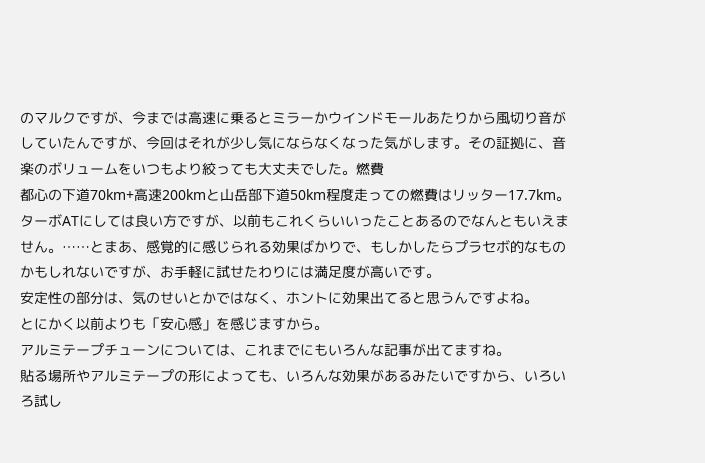のマルクですが、今までは高速に乗るとミラーかウインドモールあたりから風切り音がしていたんですが、今回はそれが少し気にならなくなった気がします。その証拠に、音楽のボリュームをいつもより絞っても大丈夫でした。燃費
都心の下道70km+高速200kmと山岳部下道50km程度走っての燃費はリッター17.7km。ターボATにしては良い方ですが、以前もこれくらいいったことあるのでなんともいえません。……とまあ、感覚的に感じられる効果ばかりで、もしかしたらプラセボ的なものかもしれないですが、お手軽に試せたわりには満足度が高いです。
安定性の部分は、気のせいとかではなく、ホントに効果出てると思うんですよね。
とにかく以前よりも「安心感」を感じますから。
アルミテープチューンについては、これまでにもいろんな記事が出てますね。
貼る場所やアルミテープの形によっても、いろんな効果があるみたいですから、いろいろ試し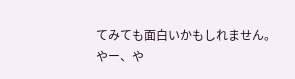てみても面白いかもしれません。
やー、や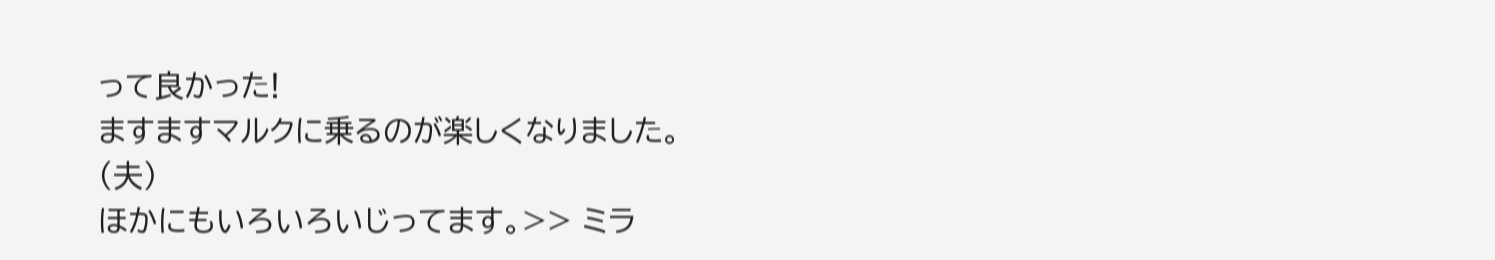って良かった!
ますますマルクに乗るのが楽しくなりました。
(夫)
ほかにもいろいろいじってます。>> ミラ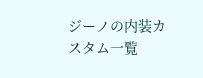ジーノの内装カスタム一覧